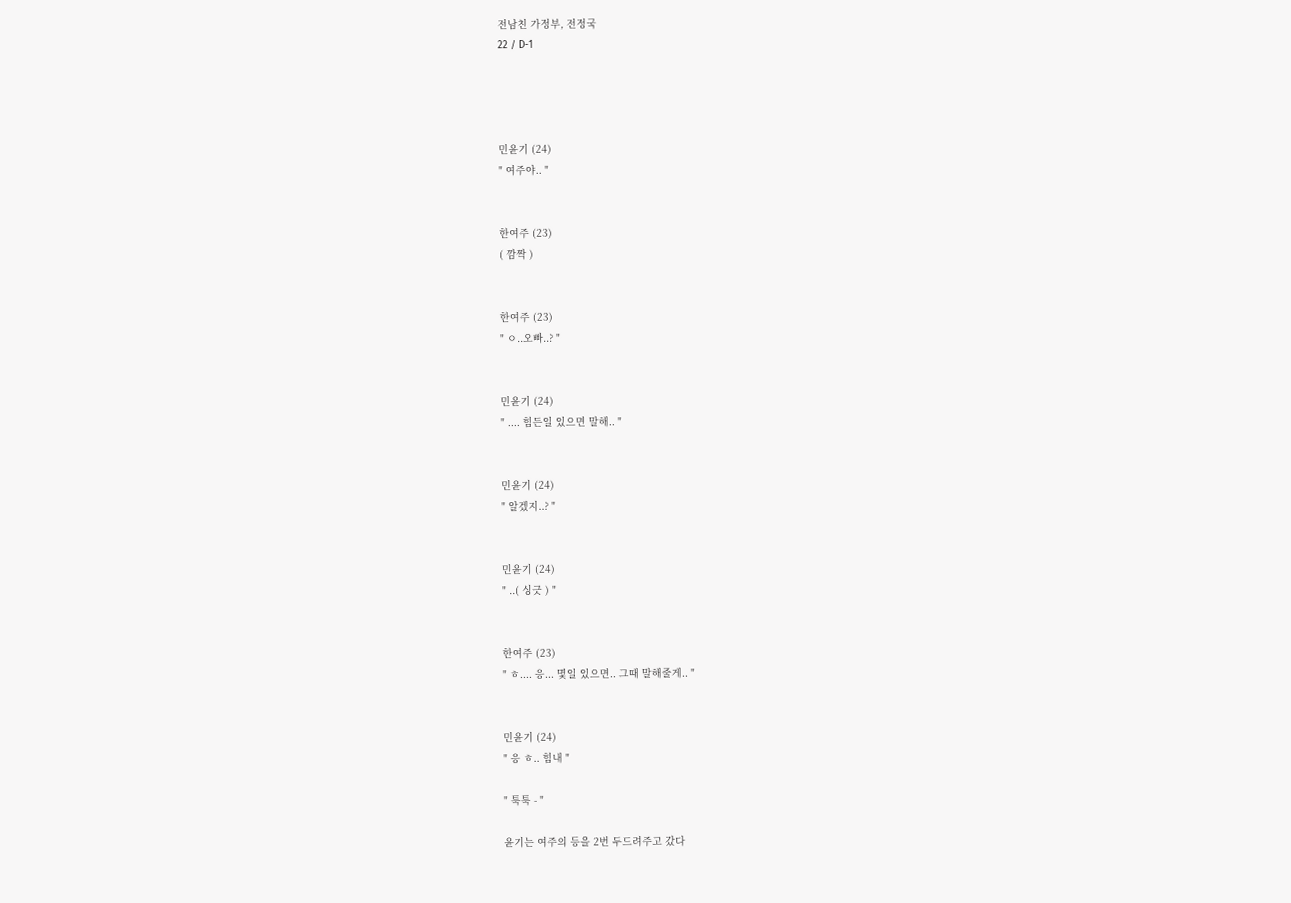전남친 가정부, 전정국
22 / D-1




민윤기 (24)
" 여주야.. "


한여주 (23)
( 깜짝 )


한여주 (23)
" ㅇ..오빠..? "


민윤기 (24)
" .... 힘든일 있으면 말해.. "


민윤기 (24)
" 알겠지..? "


민윤기 (24)
" ..( 싱긋 ) "


한여주 (23)
" ㅎ.... 응... 몇일 있으면.. 그때 말해줄게.. "


민윤기 (24)
" 응 ㅎ.. 힘내 "

" 툭툭 - "

윤기는 여주의 등을 2번 두드려주고 갔다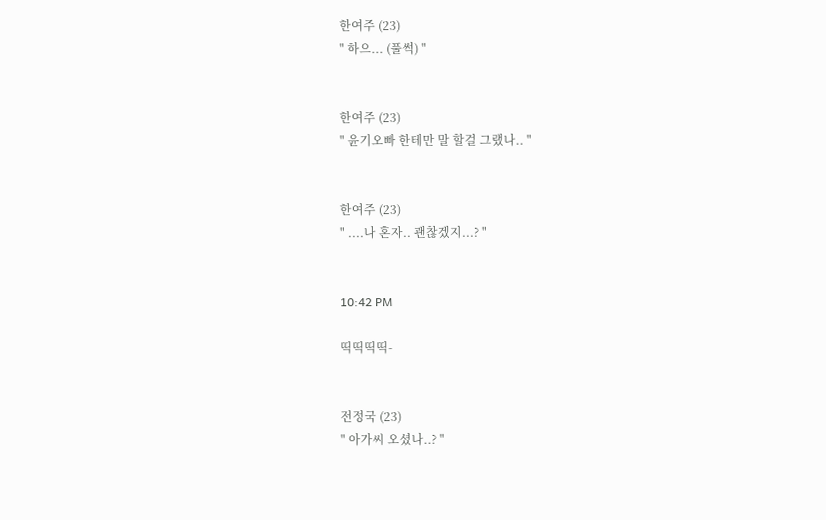한여주 (23)
" 하으... (풀썩) "


한여주 (23)
" 윤기오빠 한테만 말 할걸 그랬나.. "


한여주 (23)
" ....나 혼자.. 괜찮겠지...? "


10:42 PM

띡띡띡띡-


전정국 (23)
" 아가씨 오셨나..? "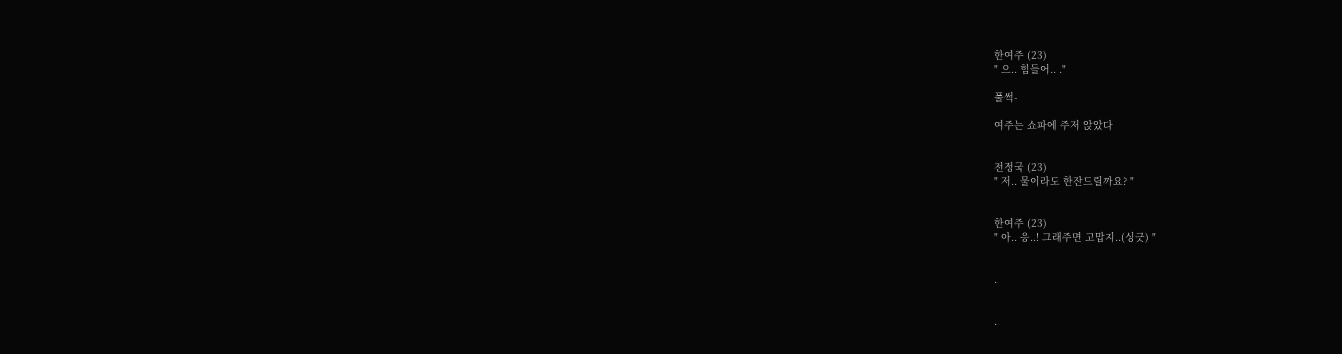한여주 (23)
" 으.. 힘들어.. ."

풀썩-

여주는 쇼파에 주저 앉았다


전정국 (23)
" 저.. 물이라도 한잔드릴까요? "


한여주 (23)
" 아.. 응..! 그래주면 고맙지..(싱긋) "


.


.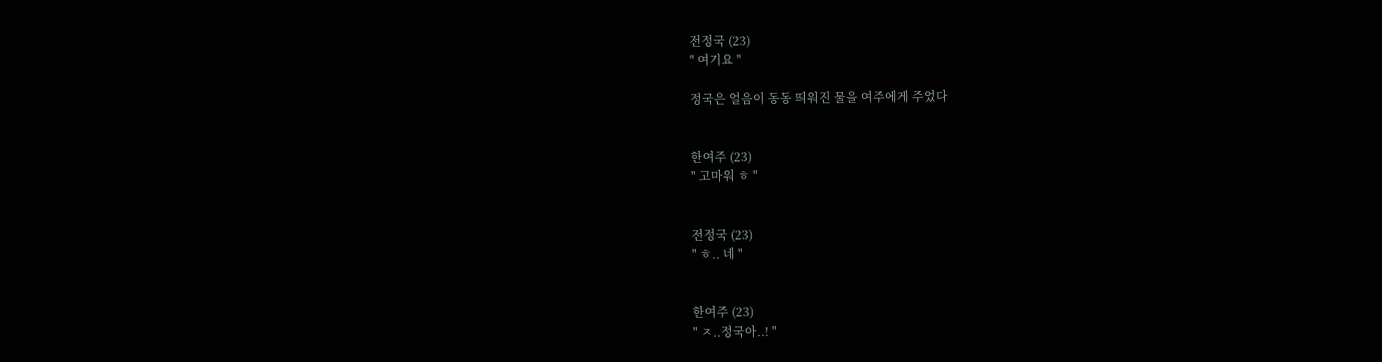전정국 (23)
" 여기요 "

정국은 얼음이 동동 띄워진 물을 여주에게 주었다


한여주 (23)
" 고마워 ㅎ "


전정국 (23)
" ㅎ.. 네 "


한여주 (23)
" ㅈ..정국아..! "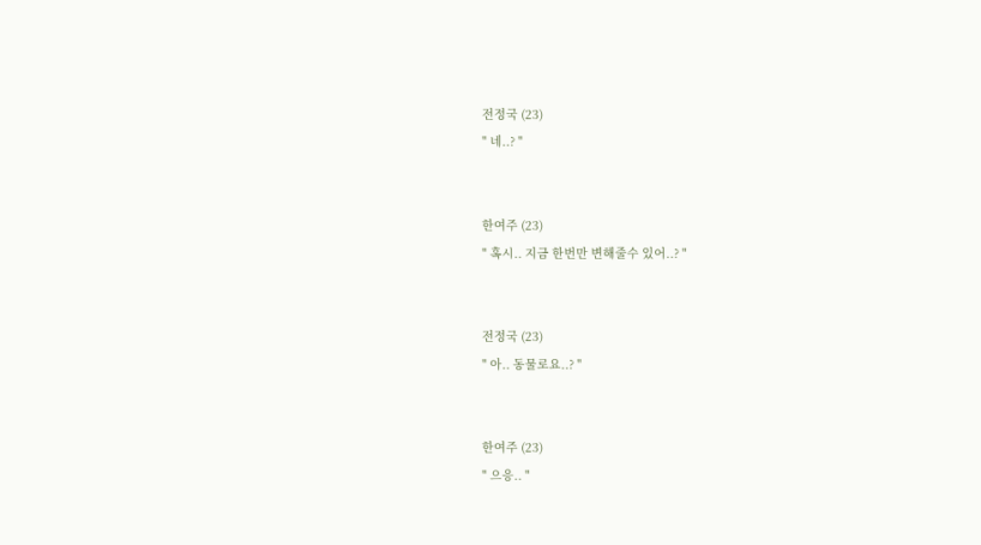전정국 (23)
" 네..? "


한여주 (23)
" 혹시.. 지금 한번만 변해줄수 있어..? "


전정국 (23)
" 아.. 동물로요..? "


한여주 (23)
" 으응.. "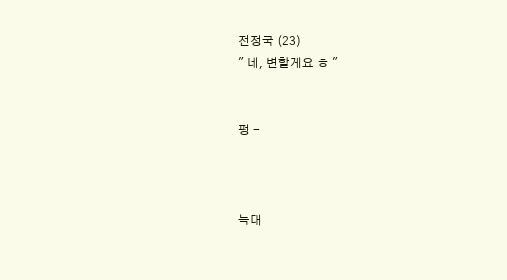전정국 (23)
" 네, 변할게요 ㅎ "


펑 -



늑대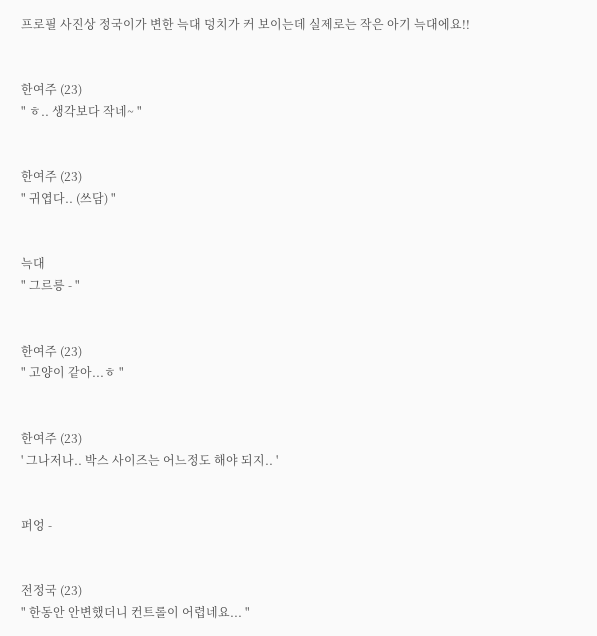프로필 사진상 정국이가 변한 늑대 덩치가 커 보이는데 실제로는 작은 아기 늑대에요!!


한여주 (23)
" ㅎ.. 생각보다 작네~ "


한여주 (23)
" 귀엽다.. (쓰담) "


늑대
" 그르릉 - "


한여주 (23)
" 고양이 같아...ㅎ "


한여주 (23)
' 그나저나.. 박스 사이즈는 어느정도 해야 되지.. '


퍼엉 -


전정국 (23)
" 한동안 안변했더니 컨트롤이 어렵네요... "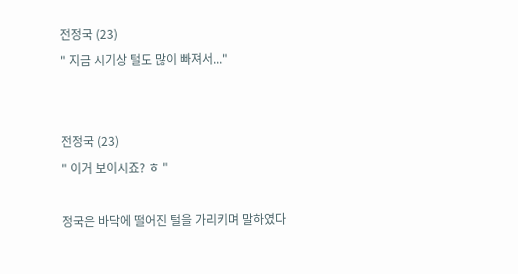전정국 (23)
" 지금 시기상 털도 많이 빠져서..."


전정국 (23)
" 이거 보이시죠? ㅎ "

정국은 바닥에 떨어진 털을 가리키며 말하였다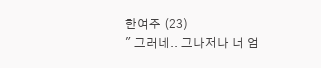한여주 (23)
" 그러네.. 그나저나 너 엄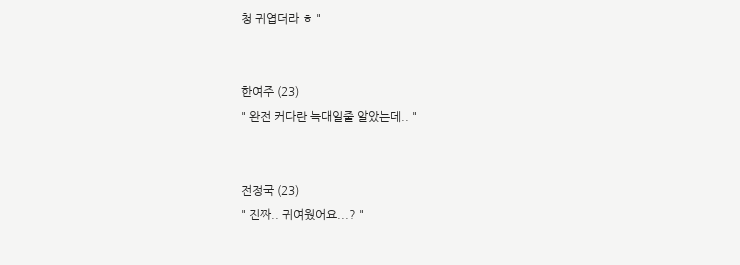청 귀엽더라 ㅎ "


한여주 (23)
" 완전 커다란 늑대일줄 알았는데.. "


전정국 (23)
" 진짜.. 귀여웠어요...? "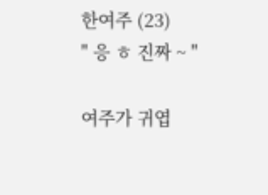한여주 (23)
" 응 ㅎ 진짜 ~ "

여주가 귀엽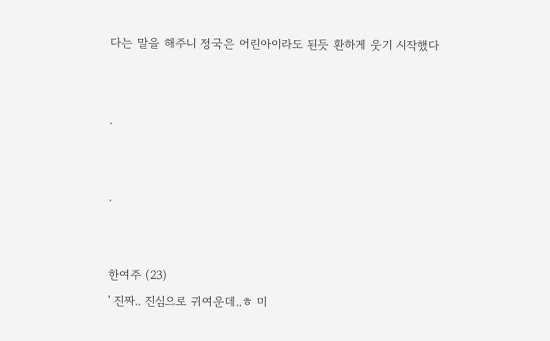다는 말을 해주니 정국은 어린아이라도 된듯 환하게 웃기 시작했다


.


.


한여주 (23)
' 진짜.. 진심으로 귀여운데..ㅎ 미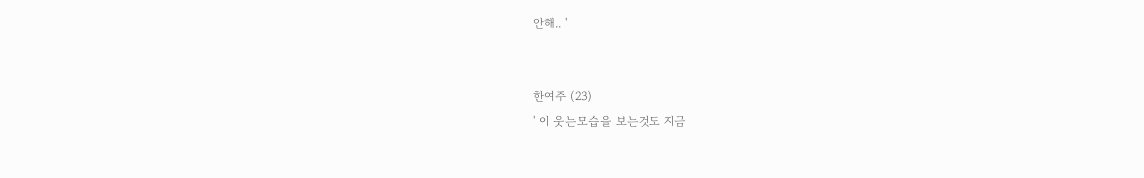안해.. '


한여주 (23)
' 이 웃는모습을 보는것도 지금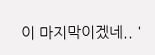이 마지막이겠네.. '